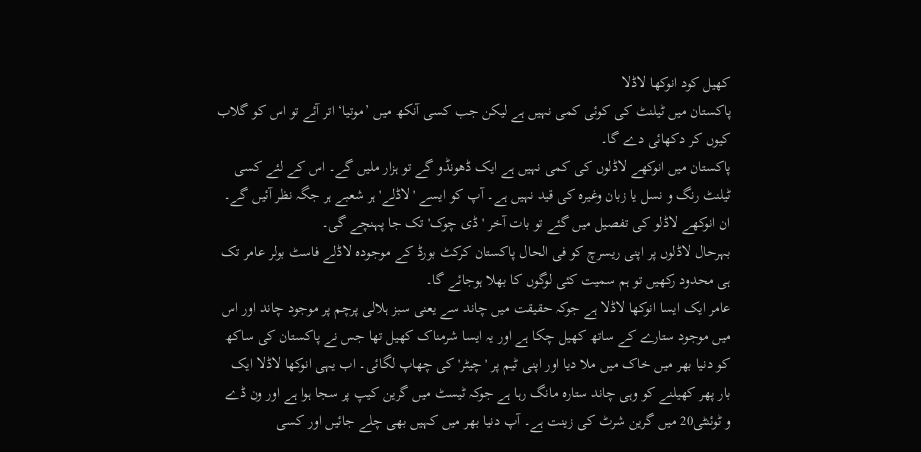کھیل کود انوکھا لاڈلا
پاکستان میں ٹیلنٹ کی کوئی کمی نہیں ہے لیکن جب کسی آنکھ میں ’موتیا‘ اتر آئے تو اس کو گلاب کیوں کر دکھائی دے گا۔
پاکستان میں انوکھے لاڈلوں کی کمی نہیں ہے ایک ڈھونڈو گے تو ہزار ملیں گے۔ اس کے لئے کسی ٹیلنٹ رنگ و نسل یا زبان وغیرہ کی قید نہیں ہے۔ آپ کو ایسے 'لاڈلے' ہر شعبے ہر جگہ نظر آئیں گے۔ ان انوکھے لاڈلو کی تفصیل میں گئے تو بات آخر 'ڈی چوک' تک جا پہنچے گی۔
بہرحال لاڈلوں پر اپنی ریسرچ کو فی الحال پاکستان کرکٹ بورڈ کے موجودہ لاڈلے فاسٹ بولر عامر تک ہی محدود رکھیں تو ہم سمیت کئی لوگوں کا بھلا ہوجائے گا۔
عامر ایک ایسا انوکھا لاڈلا ہے جوکہ حقیقت میں چاند سے یعنی سبز ہلالی پرچم پر موجود چاند اور اس میں موجود ستارے کے ساتھ کھیل چکا ہے اور یہ ایسا شرمناک کھیل تھا جس نے پاکستان کی ساکھ کو دنیا بھر میں خاک میں ملا دیا اور اپنی ٹیم پر 'چیٹر' کی چھاپ لگائی۔ اب یہی انوکھا لاڈلا ایک بار پھر کھیلنے کو وہی چاند ستارہ مانگ رہا ہے جوکہ ٹیسٹ میں گرین کیپ پر سجا ہوا ہے اور ون ڈے و ٹوئنٹی20 میں گرین شرٹ کی زینت ہے۔ آپ دنیا بھر میں کہیں بھی چلے جائیں اور کسی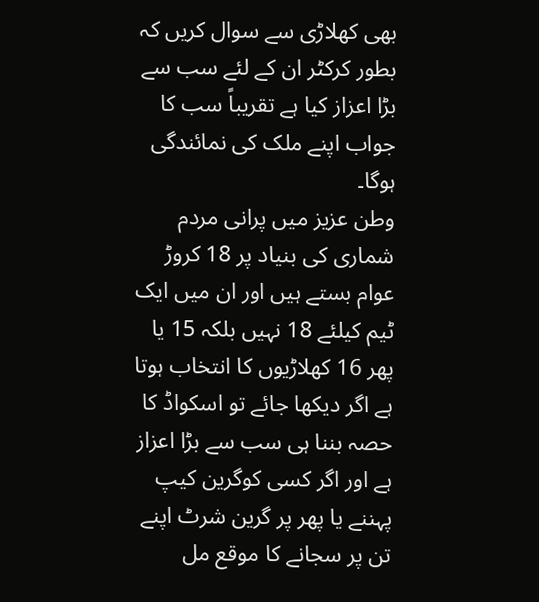بھی کھلاڑی سے سوال کریں کہ بطور کرکٹر ان کے لئے سب سے بڑا اعزاز کیا ہے تقریباً سب کا جواب اپنے ملک کی نمائندگی ہوگا۔
وطن عزیز میں پرانی مردم شماری کی بنیاد پر 18 کروڑ عوام بستے ہیں اور ان میں ایک ٹیم کیلئے 18 نہیں بلکہ 15 یا پھر 16 کھلاڑیوں کا انتخاب ہوتا ہے اگر دیکھا جائے تو اسکواڈ کا حصہ بننا ہی سب سے بڑا اعزاز ہے اور اگر کسی کوگرین کیپ پہننے یا پھر پر گرین شرٹ اپنے تن پر سجانے کا موقع مل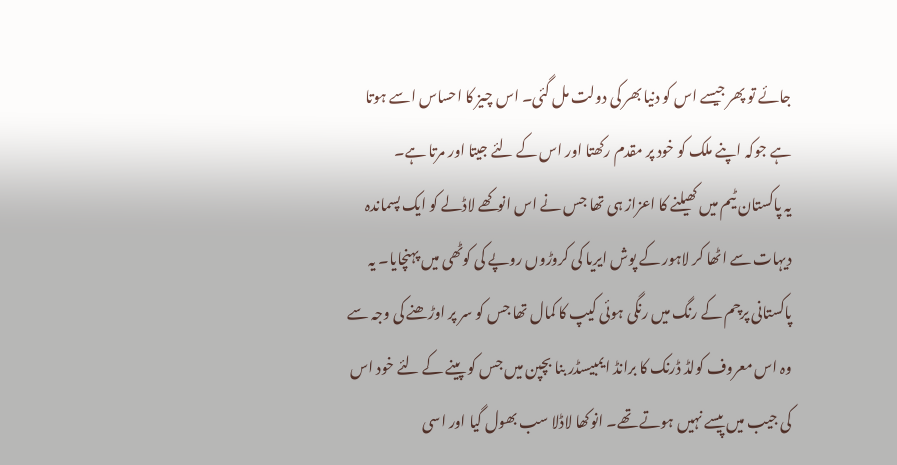جائے تو پھر جیسے اس کو دنیا بھر کی دولت مل گئی۔ اس چیز کا احساس اسے ہوتا ہے جوکہ اپنے ملک کو خود پر مقدم رکھتا اور اس کے لئے جیتا اور مرتا ہے۔
یہ پاکستان ٹیم میں کھیلنے کا اعزاز ہی تھا جس نے اس انوکھے لاڈلے کو ایک پسماندہ دیہات سے اٹھا کر لاہور کے پوش ایریا کی کروڑوں روپے کی کوٹھی میں پہنچایا۔ یہ پاکستانی پرچم کے رنگ میں رنگی ہوئی کیپ کا کمال تھا جس کو سر پر اوڑھنے کی وجہ سے وہ اس معروف کولڈ ڈرنک کا برانڈ ایمبیسڈر بنا بچپن میں جس کو پینے کے لئے خود اس کی جیب میں پیسے نہیں ہوتے تھے۔ انوکھا لاڈلا سب بھول گیا اور اسی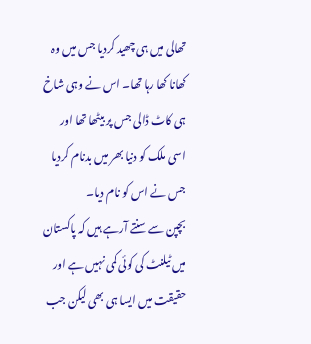تھالی میں ہی چھید کردیا جس میں وہ کھانا کھا رہا تھا۔ اس نے وہی شاخ ہی کاٹ ڈالی جس پر بیٹھا تھا اور اسی ملک کو دنیا بھر میں بدنام کردیا جس نے اس کو نام دیا۔
بچپن سے سنتے آرہے ہیں کہ پاکستان میں ٹیلنٹ کی کوئی کمی نہیں ہے اور حقیقت میں ایسا ہی بھی لیکن جب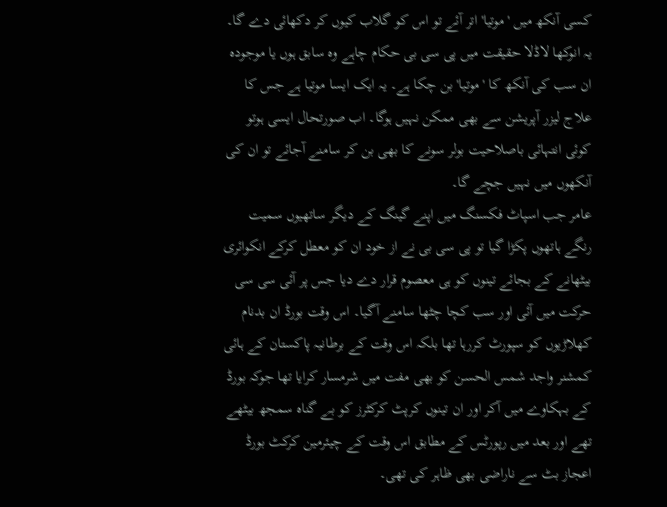کسی آنکھ میں 'موتیا' اتر آئے تو اس کو گلاب کیوں کر دکھائی دے گا۔ یہ انوکھا لاڈلا حقیقت میں پی سی بی حکام چاہے وہ سابق ہوں یا موجودہ ان سب کی آنکھ کا 'موتیا' بن چکا ہے۔ یہ ایک ایسا موتیا ہے جس کا علاج لیزر آپریشن سے بھی ممکن نہیں ہوگا۔ اب صورتحال ایسی ہوتو کوئی انتہائی باصلاحیت بولر سونے کا بھی بن کر سامنے آجائے تو ان کی آنکھوں میں نہیں جچے گا۔
عامر جب اسپاٹ فکسنگ میں اپنے گینگ کے دیگر ساتھیوں سمیت رنگے ہاتھوں پکڑا گیا تو پی سی بی نے از خود ان کو معطل کرکے انکوائری بیٹھانے کے بجائے تینوں کو ہی معصوم قرار دے دیا جس پر آئی سی سی حرکت میں آئی اور سب کچا چٹھا سامنے آگیا۔ اس وقت بورڈ ان بدنام کھلاڑیوں کو سپورٹ کررہا تھا بلکہ اس وقت کے برطانیہ پاکستان کے ہائی کمشنر واجد شمس الحسن کو بھی مفت میں شرمسار کرایا تھا جوکہ بورڈ کے بہکاوے میں آکر اور ان تینوں کرپٹ کرکٹرز کو بے گناہ سمجھ بیٹھے تھے اور بعد میں رپورٹس کے مطابق اس وقت کے چیئرمین کرکٹ بورڈ اعجاز بٹ سے ناراضی بھی ظاہر کی تھی۔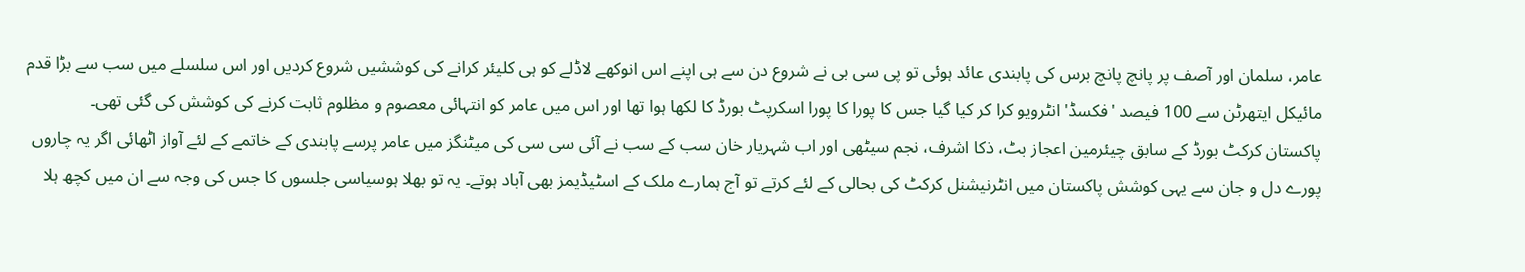عامر، سلمان اور آصف پر پانچ پانچ برس کی پابندی عائد ہوئی تو پی سی بی نے شروع دن سے ہی اپنے اس انوکھے لاڈلے کو ہی کلیئر کرانے کی کوششیں شروع کردیں اور اس سلسلے میں سب سے بڑا قدم مائیکل ایتھرٹن سے 100 فیصد 'فکسڈ' انٹرویو کرا کر کیا گیا جس کا پورا کا پورا اسکرپٹ بورڈ کا لکھا ہوا تھا اور اس میں عامر کو انتہائی معصوم و مظلوم ثابت کرنے کی کوشش کی گئی تھی۔
پاکستان کرکٹ بورڈ کے سابق چیئرمین اعجاز بٹ، ذکا اشرف، نجم سیٹھی اور اب شہریار خان سب کے سب نے آئی سی سی کی میٹنگز میں عامر پرسے پابندی کے خاتمے کے لئے آواز اٹھائی اگر یہ چاروں پورے دل و جان سے یہی کوشش پاکستان میں انٹرنیشنل کرکٹ کی بحالی کے لئے کرتے تو آج ہمارے ملک کے اسٹیڈیمز بھی آباد ہوتے۔ یہ تو بھلا ہوسیاسی جلسوں کا جس کی وجہ سے ان میں کچھ ہلا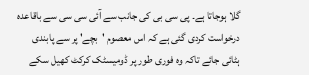گلا ہوجاتا ہے۔ پی سی بی کی جانب سے آئی سی سی سے باقاعدہ درخواست کردی گئی ہے کہ اس معصوم 'بچے' پر سے پابندی ہٹائی جائے تاکہ وہ فوری طور پر ڈومیسٹک کرکٹ کھیل سکے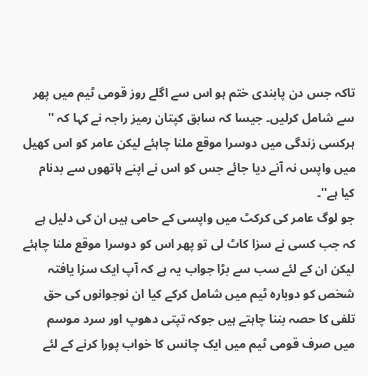تاکہ جس دن پابندی ختم ہو اس سے اگلے روز قومی ٹیم میں پھر سے شامل کرلیں۔ جیسا کہ سابق کپتان رمیز راجہ نے کہا کہ '' ہرکسی زندگی میں دوسرا موقع ملنا چاہئے لیکن عامر کو اس کھیل میں واپس نہ آنے دیا جائے جس کو اس نے اپنے ہاتھوں سے بدنام کیا ہے''۔
جو لوگ عامر کی کرکٹ میں واپسی کے حامی ہیں ان کی دلیل ہے کہ جب کسی نے سزا کاٹ لی تو پھر اس کو دوسرا موقع ملنا چاہئے لیکن ان کے لئے سب سے بڑا جواب یہ ہے کہ آپ ایک سزا یافتہ شخص کو دوبارہ ٹیم میں شامل کرکے کیا ان نوجوانوں کی حق تلفی کا حصہ بننا چاہتے ہیں جوکہ تپتی دھوپ اور سرد موسم میں صرف قومی ٹیم میں ایک چانس کا خواب پورا کرنے کے لئے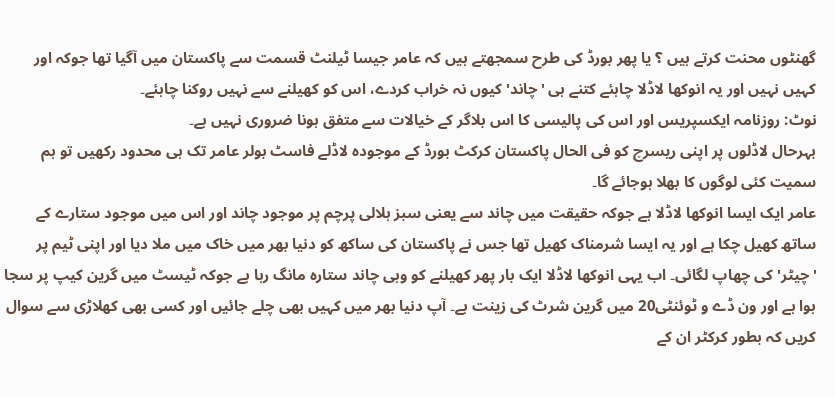گھنٹوں محنت کرتے ہیں ؟ یا پھر بورڈ کی طرح سمجھتے ہیں کہ عامر جیسا ٹیلنٹ قسمت سے پاکستان میں آگیا تھا جوکہ اور کہیں نہیں اور یہ انوکھا لاڈلا چاہئے کتنے ہی 'چاند' کیوں نہ خراب کردے، اس کو کھیلنے سے نہیں روکنا چاہئے۔
نوٹ: روزنامہ ایکسپریس اور اس کی پالیسی کا اس بلاگر کے خیالات سے متفق ہونا ضروری نہیں ہے۔
بہرحال لاڈلوں پر اپنی ریسرچ کو فی الحال پاکستان کرکٹ بورڈ کے موجودہ لاڈلے فاسٹ بولر عامر تک ہی محدود رکھیں تو ہم سمیت کئی لوگوں کا بھلا ہوجائے گا۔
عامر ایک ایسا انوکھا لاڈلا ہے جوکہ حقیقت میں چاند سے یعنی سبز ہلالی پرچم پر موجود چاند اور اس میں موجود ستارے کے ساتھ کھیل چکا ہے اور یہ ایسا شرمناک کھیل تھا جس نے پاکستان کی ساکھ کو دنیا بھر میں خاک میں ملا دیا اور اپنی ٹیم پر 'چیٹر' کی چھاپ لگائی۔ اب یہی انوکھا لاڈلا ایک بار پھر کھیلنے کو وہی چاند ستارہ مانگ رہا ہے جوکہ ٹیسٹ میں گرین کیپ پر سجا ہوا ہے اور ون ڈے و ٹوئنٹی20 میں گرین شرٹ کی زینت ہے۔ آپ دنیا بھر میں کہیں بھی چلے جائیں اور کسی بھی کھلاڑی سے سوال کریں کہ بطور کرکٹر ان کے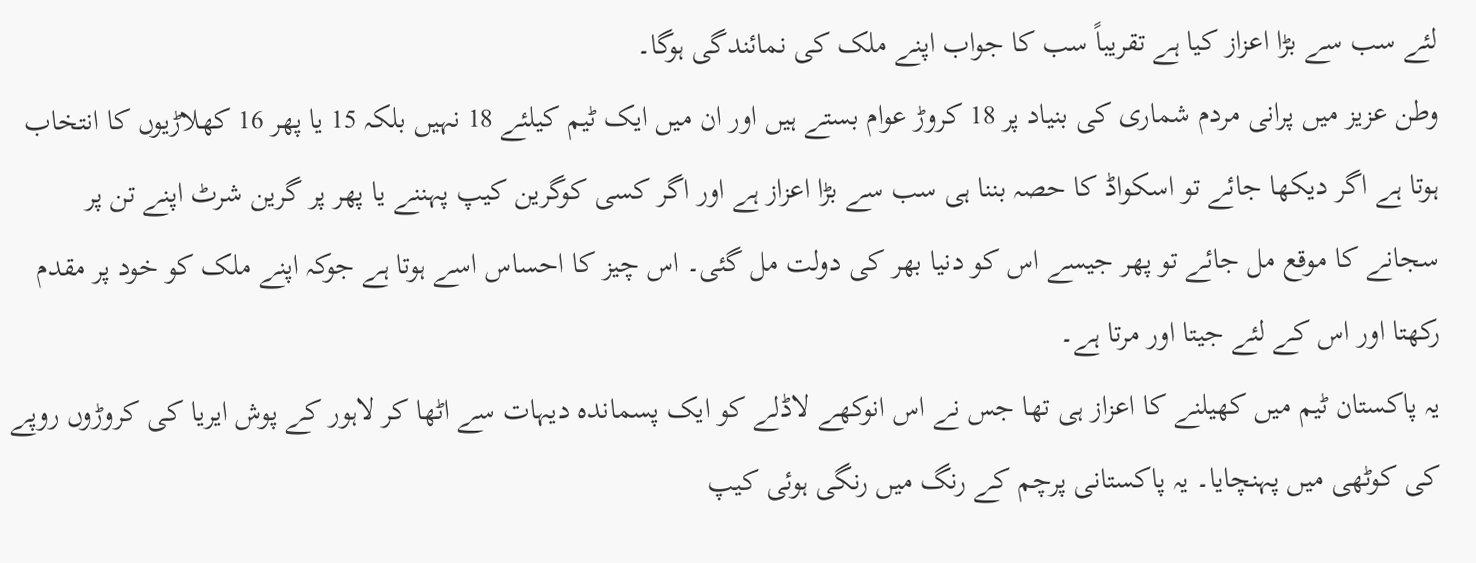لئے سب سے بڑا اعزاز کیا ہے تقریباً سب کا جواب اپنے ملک کی نمائندگی ہوگا۔
وطن عزیز میں پرانی مردم شماری کی بنیاد پر 18 کروڑ عوام بستے ہیں اور ان میں ایک ٹیم کیلئے 18 نہیں بلکہ 15 یا پھر 16 کھلاڑیوں کا انتخاب ہوتا ہے اگر دیکھا جائے تو اسکواڈ کا حصہ بننا ہی سب سے بڑا اعزاز ہے اور اگر کسی کوگرین کیپ پہننے یا پھر پر گرین شرٹ اپنے تن پر سجانے کا موقع مل جائے تو پھر جیسے اس کو دنیا بھر کی دولت مل گئی۔ اس چیز کا احساس اسے ہوتا ہے جوکہ اپنے ملک کو خود پر مقدم رکھتا اور اس کے لئے جیتا اور مرتا ہے۔
یہ پاکستان ٹیم میں کھیلنے کا اعزاز ہی تھا جس نے اس انوکھے لاڈلے کو ایک پسماندہ دیہات سے اٹھا کر لاہور کے پوش ایریا کی کروڑوں روپے کی کوٹھی میں پہنچایا۔ یہ پاکستانی پرچم کے رنگ میں رنگی ہوئی کیپ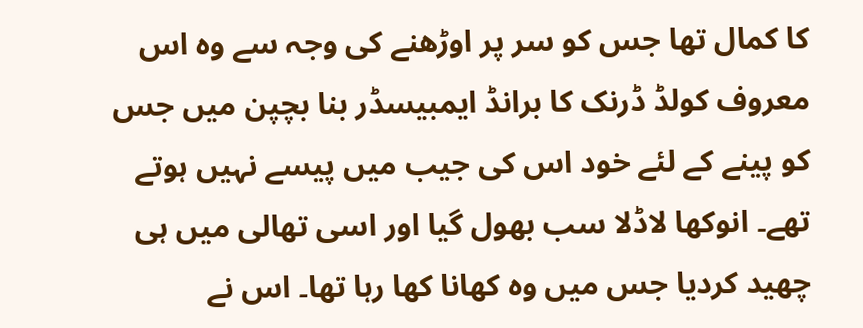کا کمال تھا جس کو سر پر اوڑھنے کی وجہ سے وہ اس معروف کولڈ ڈرنک کا برانڈ ایمبیسڈر بنا بچپن میں جس کو پینے کے لئے خود اس کی جیب میں پیسے نہیں ہوتے تھے۔ انوکھا لاڈلا سب بھول گیا اور اسی تھالی میں ہی چھید کردیا جس میں وہ کھانا کھا رہا تھا۔ اس نے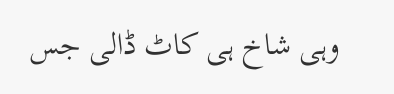وہی شاخ ہی کاٹ ڈالی جس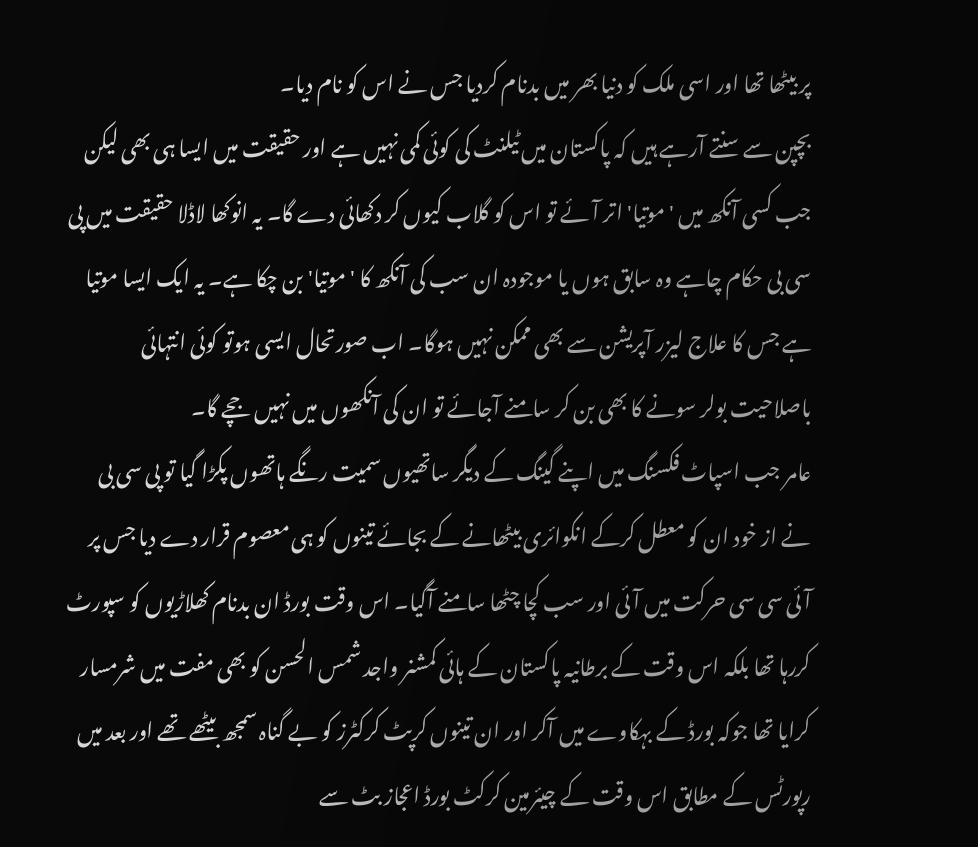پر بیٹھا تھا اور اسی ملک کو دنیا بھر میں بدنام کردیا جس نے اس کو نام دیا۔
بچپن سے سنتے آرہے ہیں کہ پاکستان میں ٹیلنٹ کی کوئی کمی نہیں ہے اور حقیقت میں ایسا ہی بھی لیکن جب کسی آنکھ میں 'موتیا' اتر آئے تو اس کو گلاب کیوں کر دکھائی دے گا۔ یہ انوکھا لاڈلا حقیقت میں پی سی بی حکام چاہے وہ سابق ہوں یا موجودہ ان سب کی آنکھ کا 'موتیا' بن چکا ہے۔ یہ ایک ایسا موتیا ہے جس کا علاج لیزر آپریشن سے بھی ممکن نہیں ہوگا۔ اب صورتحال ایسی ہوتو کوئی انتہائی باصلاحیت بولر سونے کا بھی بن کر سامنے آجائے تو ان کی آنکھوں میں نہیں جچے گا۔
عامر جب اسپاٹ فکسنگ میں اپنے گینگ کے دیگر ساتھیوں سمیت رنگے ہاتھوں پکڑا گیا تو پی سی بی نے از خود ان کو معطل کرکے انکوائری بیٹھانے کے بجائے تینوں کو ہی معصوم قرار دے دیا جس پر آئی سی سی حرکت میں آئی اور سب کچا چٹھا سامنے آگیا۔ اس وقت بورڈ ان بدنام کھلاڑیوں کو سپورٹ کررہا تھا بلکہ اس وقت کے برطانیہ پاکستان کے ہائی کمشنر واجد شمس الحسن کو بھی مفت میں شرمسار کرایا تھا جوکہ بورڈ کے بہکاوے میں آکر اور ان تینوں کرپٹ کرکٹرز کو بے گناہ سمجھ بیٹھے تھے اور بعد میں رپورٹس کے مطابق اس وقت کے چیئرمین کرکٹ بورڈ اعجاز بٹ سے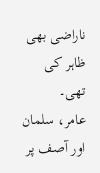ناراضی بھی ظاہر کی تھی۔
عامر، سلمان اور آصف پر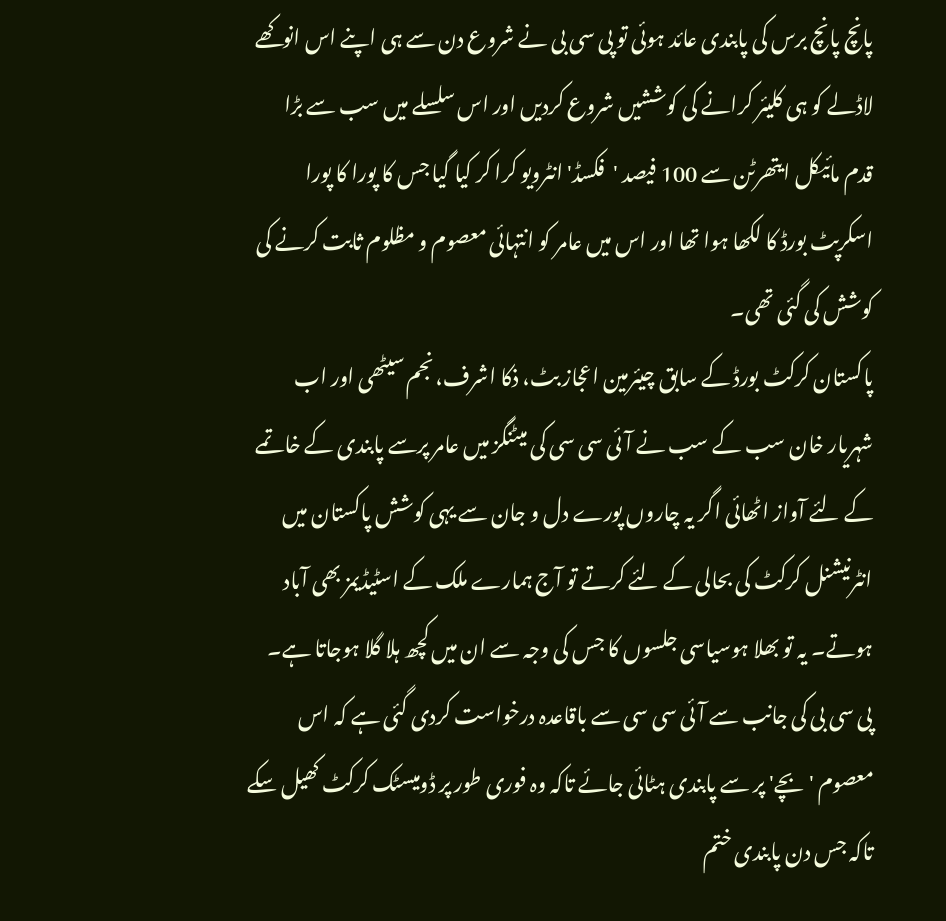پانچ پانچ برس کی پابندی عائد ہوئی تو پی سی بی نے شروع دن سے ہی اپنے اس انوکھے لاڈلے کو ہی کلیئر کرانے کی کوششیں شروع کردیں اور اس سلسلے میں سب سے بڑا قدم مائیکل ایتھرٹن سے 100 فیصد 'فکسڈ' انٹرویو کرا کر کیا گیا جس کا پورا کا پورا اسکرپٹ بورڈ کا لکھا ہوا تھا اور اس میں عامر کو انتہائی معصوم و مظلوم ثابت کرنے کی کوشش کی گئی تھی۔
پاکستان کرکٹ بورڈ کے سابق چیئرمین اعجاز بٹ، ذکا اشرف، نجم سیٹھی اور اب شہریار خان سب کے سب نے آئی سی سی کی میٹنگز میں عامر پرسے پابندی کے خاتمے کے لئے آواز اٹھائی اگر یہ چاروں پورے دل و جان سے یہی کوشش پاکستان میں انٹرنیشنل کرکٹ کی بحالی کے لئے کرتے تو آج ہمارے ملک کے اسٹیڈیمز بھی آباد ہوتے۔ یہ تو بھلا ہوسیاسی جلسوں کا جس کی وجہ سے ان میں کچھ ہلا گلا ہوجاتا ہے۔ پی سی بی کی جانب سے آئی سی سی سے باقاعدہ درخواست کردی گئی ہے کہ اس معصوم 'بچے' پر سے پابندی ہٹائی جائے تاکہ وہ فوری طور پر ڈومیسٹک کرکٹ کھیل سکے تاکہ جس دن پابندی ختم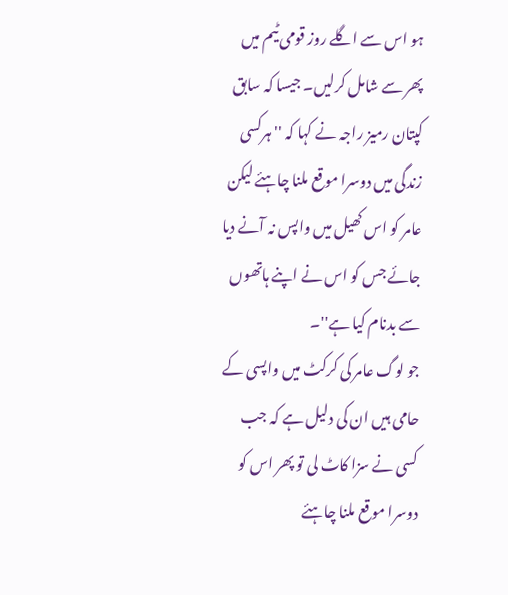ہو اس سے اگلے روز قومی ٹیم میں پھر سے شامل کرلیں۔ جیسا کہ سابق کپتان رمیز راجہ نے کہا کہ '' ہرکسی زندگی میں دوسرا موقع ملنا چاہئے لیکن عامر کو اس کھیل میں واپس نہ آنے دیا جائے جس کو اس نے اپنے ہاتھوں سے بدنام کیا ہے''۔
جو لوگ عامر کی کرکٹ میں واپسی کے حامی ہیں ان کی دلیل ہے کہ جب کسی نے سزا کاٹ لی تو پھر اس کو دوسرا موقع ملنا چاہئے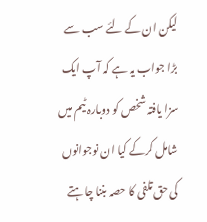لیکن ان کے لئے سب سے بڑا جواب یہ ہے کہ آپ ایک سزا یافتہ شخص کو دوبارہ ٹیم میں شامل کرکے کیا ان نوجوانوں کی حق تلفی کا حصہ بننا چاہتے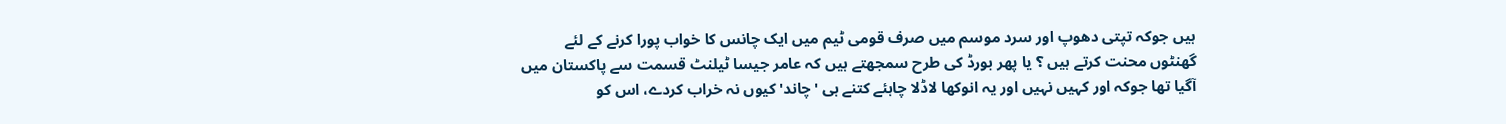ہیں جوکہ تپتی دھوپ اور سرد موسم میں صرف قومی ٹیم میں ایک چانس کا خواب پورا کرنے کے لئے گھنٹوں محنت کرتے ہیں ؟ یا پھر بورڈ کی طرح سمجھتے ہیں کہ عامر جیسا ٹیلنٹ قسمت سے پاکستان میں آگیا تھا جوکہ اور کہیں نہیں اور یہ انوکھا لاڈلا چاہئے کتنے ہی 'چاند' کیوں نہ خراب کردے، اس کو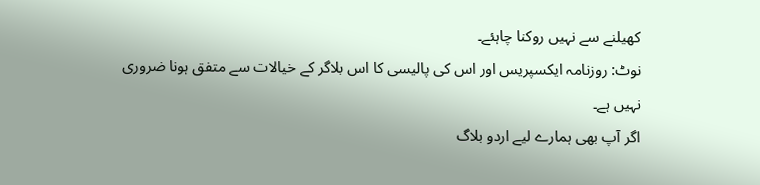کھیلنے سے نہیں روکنا چاہئے۔
نوٹ: روزنامہ ایکسپریس اور اس کی پالیسی کا اس بلاگر کے خیالات سے متفق ہونا ضروری نہیں ہے۔
اگر آپ بھی ہمارے لیے اردو بلاگ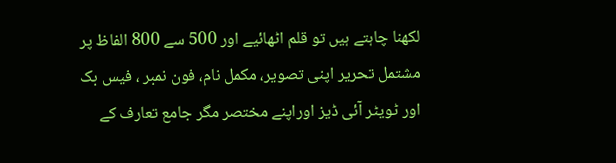لکھنا چاہتے ہیں تو قلم اٹھائیے اور 500 سے 800 الفاظ پر مشتمل تحریر اپنی تصویر، مکمل نام، فون نمبر ، فیس بک اور ٹویٹر آئی ڈیز اوراپنے مختصر مگر جامع تعارف کے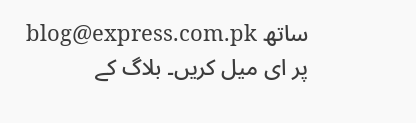ساتھ blog@express.com.pk پر ای میل کریں۔ بلاگ کے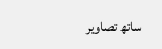ساتھ تصاویر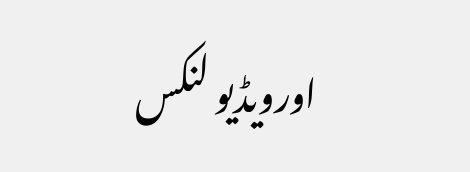اورویڈیو لنکس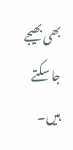بھی بھیجے جا سکتے ہیں۔